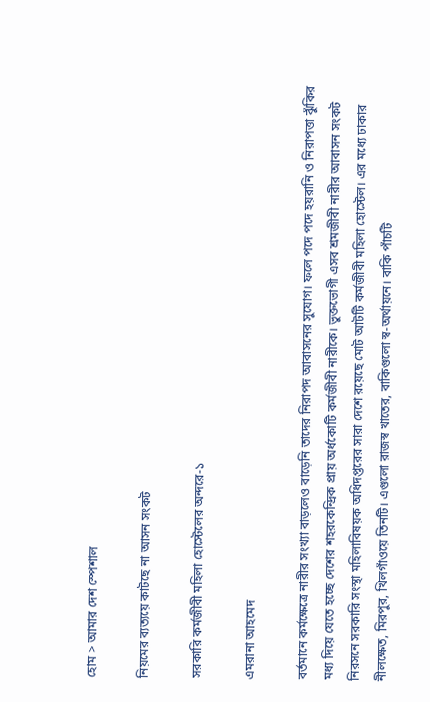হোম > আমার দেশ স্পেশাল

নিয়মের ব্যত্যয়ে কাটছে না আসন সংকট

সরকারি কর্মজীবী মহিলা হোস্টেলের অন্দরে-১

এমরানা আহমেদ

বর্তমানে কর্মক্ষেত্রে নারীর সংখ্যা বাড়লেও বাড়েনি তাদের নিরাপদ আবাসনের সুযোগ। ফলে পদে পদে হয়রানি ও নিরাপত্তা ঝুঁকির মধ্য দিয়ে যেতে হচ্ছে দেশের শহরকেন্দ্রিক প্রায় অর্ধকোটি কর্মজীবী নারীকে। ভুক্তভোগী এসব শ্রমজীবী নারীর আবাসন সংকট নিরসনে সরকারি সংস্থা মহিলাবিষয়ক অধিদপ্তরের সারা দেশে রয়েছে মোট আটটি কর্মজীবী মহিলা হোস্টেল। এর মধ্যে ঢাকার নীলক্ষেত, মিরপুর, খিলগাঁওয়ে তিনটি। এগুলো রাজস্ব খাতের, বাকিগুলো স্ব-অর্থায়নে। বাকি পাঁচটি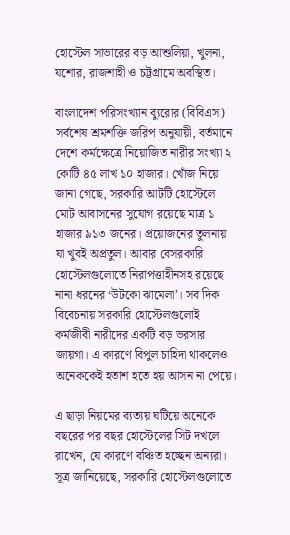হোস্টেল সাভারের বড় আশুলিয়া, খুলনা, যশোর, রাজশাহী ও চট্টগ্রামে অবস্থিত।

বাংলাদেশ পরিসংখ্যান ব্যুরোর (বিবিএস) সর্বশেষ শ্রমশক্তি জরিপ অনুযায়ী, বর্তমানে দেশে কর্মক্ষেত্রে নিয়োজিত নারীর সংখ্যা ২ কোটি ৪৫ লাখ ১০ হাজার। খোঁজ নিয়ে জানা গেছে, সরকারি আটটি হোস্টেলে মোট আবাসনের সুযোগ রয়েছে মাত্র ১ হাজার ৯১৩ জনের। প্রয়োজনের তুলনায় যা খুবই অপ্রতুল। আবার বেসরকারি হোস্টেলগুলোতে নিরাপত্তাহীনসহ রয়েছে নানা ধরনের ‘উটকো ঝামেলা’। সব দিক বিবেচনায় সরকারি হোস্টেলগুলোই কর্মজীবী নারীদের একটি বড় ভরসার জায়গা। এ কারণে বিপুল চাহিদা থাকলেও অনেককেই হতাশ হতে হয় আসন না পেয়ে।

এ ছাড়া নিয়মের ব্যত্যয় ঘটিয়ে অনেকে বছরের পর বছর হোস্টেলের সিট দখলে রাখেন, যে কারণে বঞ্চিত হচ্ছেন অন্যরা। সূত্র জানিয়েছে, সরকারি হোস্টেলগুলোতে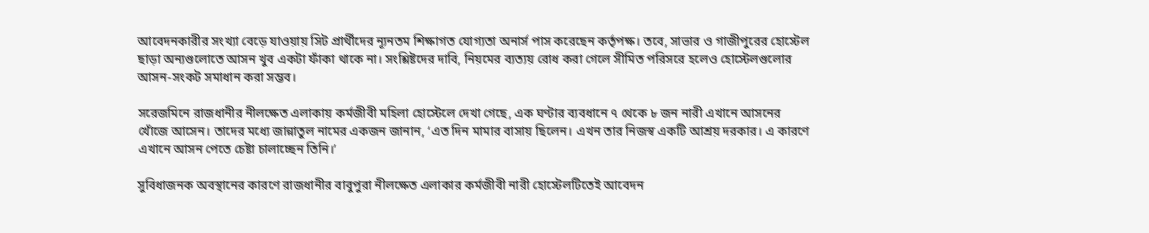আবেদনকারীর সংখ্যা বেড়ে যাওয়ায় সিট প্রার্থীদের ন্যূনতম শিক্ষাগত যোগ্যতা অনার্স পাস করেছেন কর্তৃপক্ষ। তবে, সাভার ও গাজীপুরের হোস্টেল ছাড়া অন্যগুলোতে আসন খুব একটা ফাঁকা থাকে না। সংশ্লিষ্টদের দাবি, নিয়মের ব্যত্যয় রোধ করা গেলে সীমিত পরিসরে হলেও হোস্টেলগুলোর আসন-সংকট সমাধান করা সম্ভব।

সরেজমিনে রাজধানীর নীলক্ষেত এলাকায় কর্মজীবী মহিলা হোস্টেলে দেখা গেছে, এক ঘণ্টার ব্যবধানে ৭ থেকে ৮ জন নারী এখানে আসনের খোঁজে আসেন। তাদের মধ্যে জান্নাতুল নামের একজন জানান, ‘এত দিন মামার বাসায় ছিলেন। এখন তার নিজস্ব একটি আশ্রয় দরকার। এ কারণে এখানে আসন পেতে চেষ্টা চালাচ্ছেন তিনি।’

সুবিধাজনক অবস্থানের কারণে রাজধানীর বাবুপুরা নীলক্ষেত এলাকার কর্মজীবী নারী হোস্টেলটিতেই আবেদন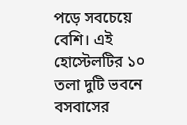পড়ে সবচেয়ে বেশি। এই হোস্টেলটির ১০ তলা দুটি ভবনে বসবাসের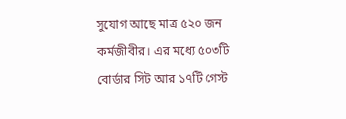সুযোগ আছে মাত্র ৫২০ জন কর্মজীবীর। এর মধ্যে ৫০৩টি বোর্ডার সিট আর ১৭টি গেস্ট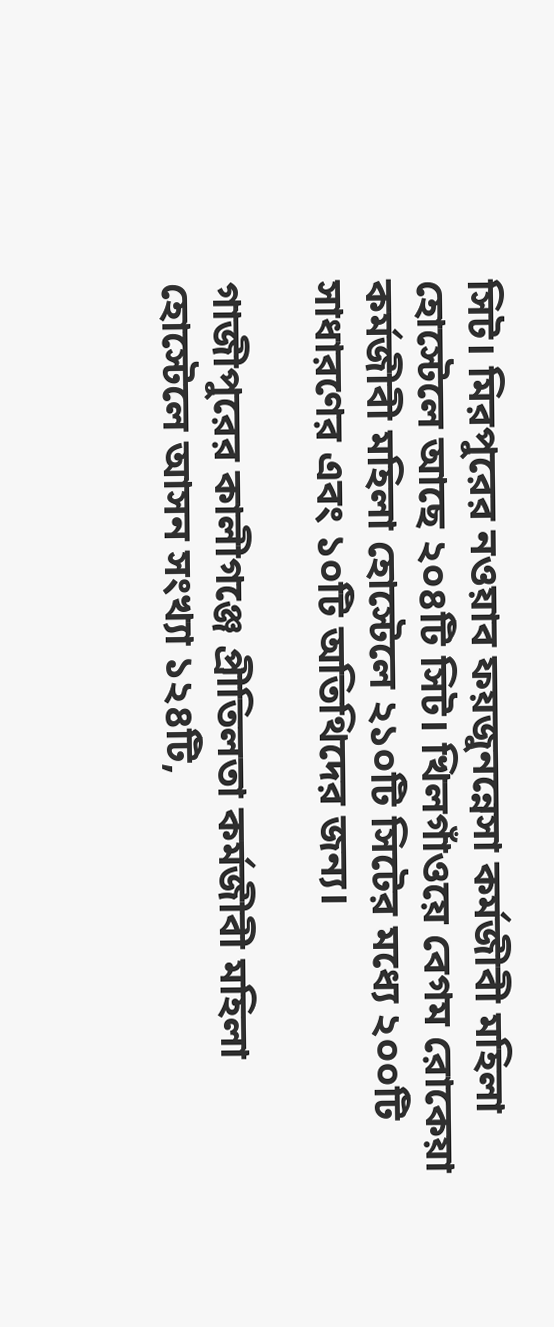সিট। মিরপুরের নওয়াব ফয়জুনন্নেসা কর্মজীবী মহিলা হোস্টেলে আছে ২০৪টি সিট। খিলগাঁওয়ে বেগম রোকেয়া কর্মজীবী মহিলা হোস্টেলে ২১০টি সিটের মধ্যে ২০০টি সাধারণের এবং ১০টি অতিথিদের জন্য।

গাজীপুরের কালীগঞ্জে প্রীতিলতা কর্মজীবী মহিলা হোস্টেলে আসন সংখ্যা ১২৪টি,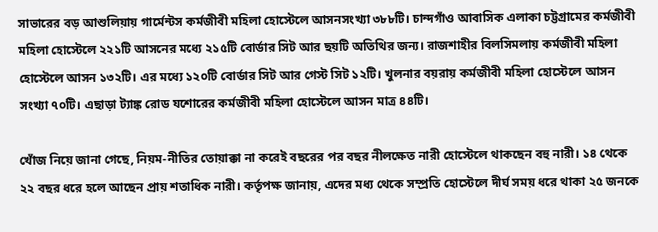সাভারের বড় আশুলিয়ায় গার্মেন্টস কর্মজীবী মহিলা হোস্টেলে আসনসংখ্যা ৩৮৮টি। চান্দগাঁও আবাসিক এলাকা চট্টগ্রামের কর্মজীবী মহিলা হোস্টেলে ২২১টি আসনের মধ্যে ২১৫টি বোর্ডার সিট আর ছয়টি অতিথির জন্য। রাজশাহীর বিলসিমলায় কর্মজীবী মহিলা হোস্টেলে আসন ১৩২টি। এর মধ্যে ১২০টি বোর্ডার সিট আর গেস্ট সিট ১২টি। খুলনার বয়রায় কর্মজীবী মহিলা হোস্টেলে আসন সংখ্যা ৭০টি। এছাড়া ট্যাঙ্ক রোড যশোরের কর্মজীবী মহিলা হোস্টেলে আসন মাত্র ৪৪টি।

খোঁজ নিয়ে জানা গেছে, নিয়ম-নীতির তোয়াক্কা না করেই বছরের পর বছর নীলক্ষেত নারী হোস্টেলে থাকছেন বহু নারী। ১৪ থেকে ২২ বছর ধরে হলে আছেন প্রায় শতাধিক নারী। কর্তৃপক্ষ জানায়, এদের মধ্য থেকে সম্প্রতি হোস্টেলে দীর্ঘ সময় ধরে থাকা ২৫ জনকে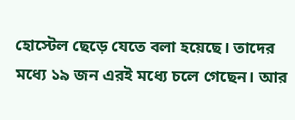হোস্টেল ছেড়ে যেতে বলা হয়েছে। তাদের মধ্যে ১৯ জন এরই মধ্যে চলে গেছেন। আর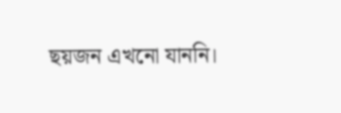ছয়জন এখনো যাননি।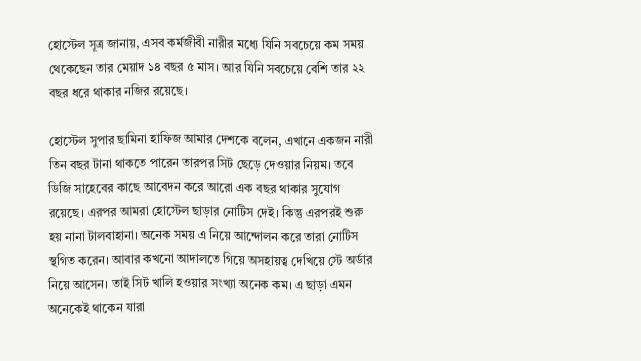হোস্টেল সূত্র জানায়, এসব কর্মজীবী নারীর মধ্যে যিনি সবচেয়ে কম সময় থেকেছেন তার মেয়াদ ১৪ বছর ৫ মাস। আর যিনি সবচেয়ে বেশি তার ২২ বছর ধরে থাকার নজির রয়েছে।

হোস্টেল সুপার ছামিনা হাফিজ আমার দেশকে বলেন, এখানে একজন নারী তিন বছর টানা থাকতে পারেন তারপর সিট ছেড়ে দেওয়ার নিয়ম। তবে ডিজি সাহেবের কাছে আবেদন করে আরো এক বছর থাকার সুযোগ রয়েছে। এরপর আমরা হোস্টেল ছাড়ার নোটিস দেই। কিন্তু এরপরই শুরু হয় নানা টালবাহানা। অনেক সময় এ নিয়ে আন্দোলন করে তারা নোটিস স্থগিত করেন। আবার কখনো আদালতে গিয়ে অসহায়ত্ব দেখিয়ে স্টে অর্ডার নিয়ে আসেন। তাই সিট খালি হওয়ার সংখ্যা অনেক কম। এ ছাড়া এমন অনেকেই থাকেন যারা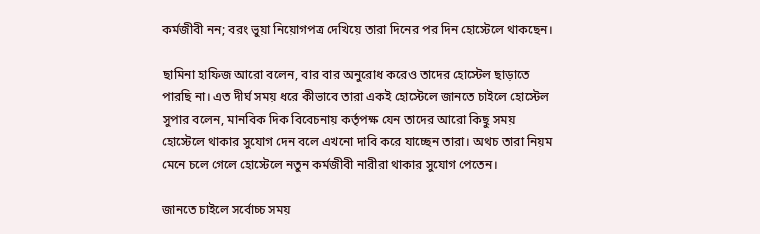কর্মজীবী নন; বরং ভুয়া নিয়োগপত্র দেখিয়ে তারা দিনের পর দিন হোস্টেলে থাকছেন।

ছামিনা হাফিজ আরো বলেন, বার বার অনুরোধ করেও তাদের হোস্টেল ছাড়াতে পারছি না। এত দীর্ঘ সময় ধরে কীভাবে তারা একই হোস্টেলে জানতে চাইলে হোস্টেল সুপার বলেন, মানবিক দিক বিবেচনায় কর্তৃপক্ষ যেন তাদের আরো কিছু সময় হোস্টেলে থাকার সুযোগ দেন বলে এখনো দাবি করে যাচ্ছেন তারা। অথচ তারা নিয়ম মেনে চলে গেলে হোস্টেলে নতুন কর্মজীবী নারীরা থাকার সুযোগ পেতেন।

জানতে চাইলে সর্বোচ্চ সময়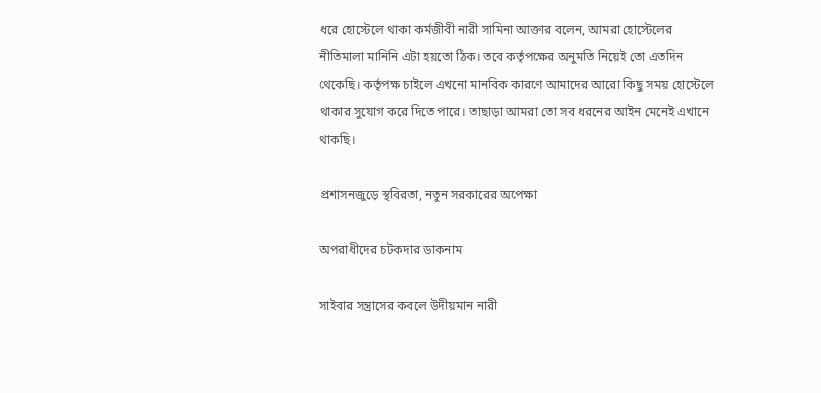ধরে হোস্টেলে থাকা কর্মজীবী নারী সামিনা আক্তার বলেন, আমরা হোস্টেলের নীতিমালা মানিনি এটা হয়তো ঠিক। তবে কর্তৃপক্ষের অনুমতি নিয়েই তো এতদিন থেকেছি। কর্তৃপক্ষ চাইলে এখনো মানবিক কারণে আমাদের আরো কিছু সময় হোস্টেলে থাকার সুযোগ করে দিতে পারে। তাছাড়া আমরা তো সব ধরনের আইন মেনেই এখানে থাকছি।

প্রশাসনজুড়ে স্থবিরতা, নতুন সরকারের অপেক্ষা

অপরাধীদের চটকদার ডাকনাম

সাইবার সন্ত্রাসের কবলে উদীয়মান নারী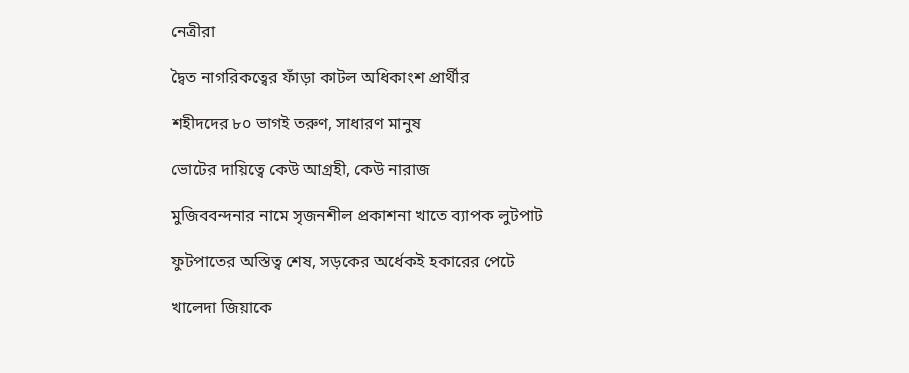নেত্রীরা

দ্বৈত নাগরিকত্বের ফাঁড়া কাটল অধিকাংশ প্রার্থীর

শহীদদের ৮০ ভাগই তরুণ, সাধারণ মানুষ

ভোটের দায়িত্বে কেউ আগ্রহী, কেউ নারাজ

মুজিববন্দনার নামে সৃজনশীল প্রকাশনা খাতে ব্যাপক লুটপাট

ফুটপাতের অস্তিত্ব শেষ, সড়কের অর্ধেকই হকারের পেটে

খালেদা জিয়াকে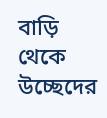বাড়ি থেকে উচ্ছেদের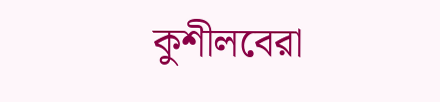কুশীলবেরা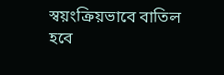স্বয়ংক্রিয়ভাবে বাতিল হবে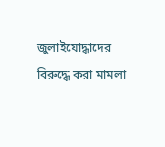জুলাইযোদ্ধাদের বিরুদ্ধে করা মামলা